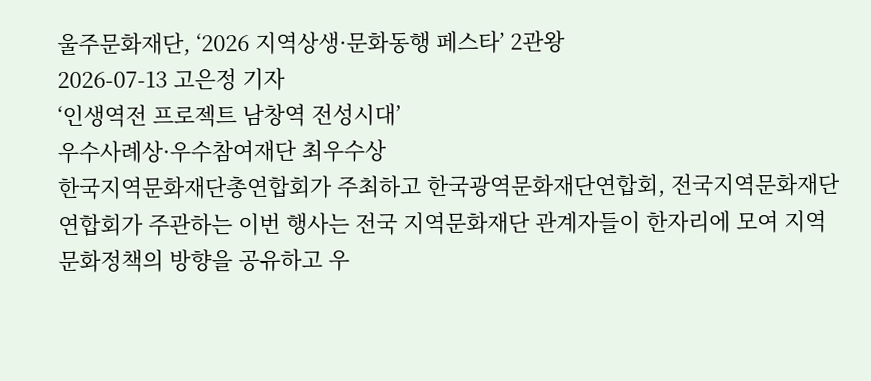울주문화재단, ‘2026 지역상생·문화동행 페스타’ 2관왕
2026-07-13 고은정 기자
‘인생역전 프로젝트 남창역 전성시대’
우수사례상·우수참여재단 최우수상
한국지역문화재단총연합회가 주최하고 한국광역문화재단연합회, 전국지역문화재단연합회가 주관하는 이번 행사는 전국 지역문화재단 관계자들이 한자리에 모여 지역문화정책의 방향을 공유하고 우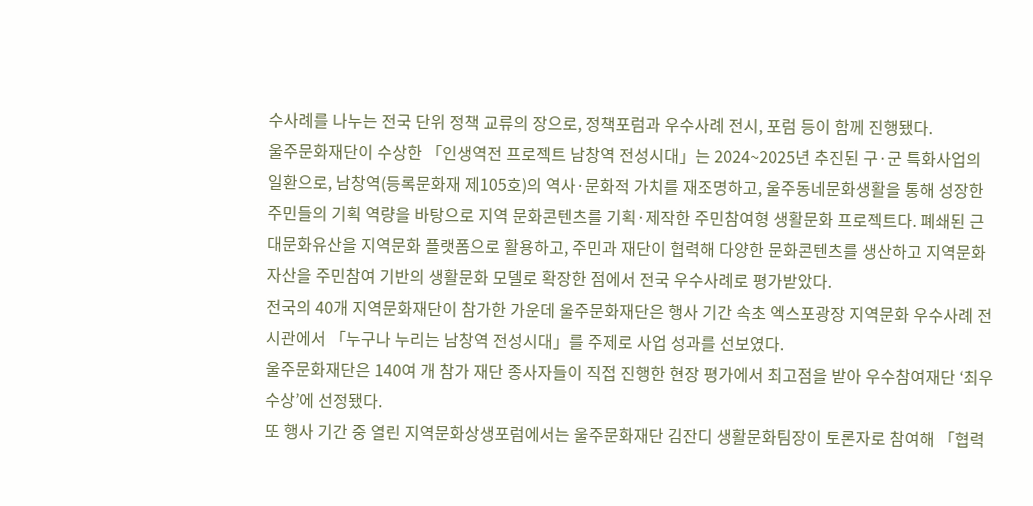수사례를 나누는 전국 단위 정책 교류의 장으로, 정책포럼과 우수사례 전시, 포럼 등이 함께 진행됐다.
울주문화재단이 수상한 「인생역전 프로젝트 남창역 전성시대」는 2024~2025년 추진된 구·군 특화사업의 일환으로, 남창역(등록문화재 제105호)의 역사·문화적 가치를 재조명하고, 울주동네문화생활을 통해 성장한 주민들의 기획 역량을 바탕으로 지역 문화콘텐츠를 기획·제작한 주민참여형 생활문화 프로젝트다. 폐쇄된 근대문화유산을 지역문화 플랫폼으로 활용하고, 주민과 재단이 협력해 다양한 문화콘텐츠를 생산하고 지역문화 자산을 주민참여 기반의 생활문화 모델로 확장한 점에서 전국 우수사례로 평가받았다.
전국의 40개 지역문화재단이 참가한 가운데 울주문화재단은 행사 기간 속초 엑스포광장 지역문화 우수사례 전시관에서 「누구나 누리는 남창역 전성시대」를 주제로 사업 성과를 선보였다.
울주문화재단은 140여 개 참가 재단 종사자들이 직접 진행한 현장 평가에서 최고점을 받아 우수참여재단 ‘최우수상’에 선정됐다.
또 행사 기간 중 열린 지역문화상생포럼에서는 울주문화재단 김잔디 생활문화팀장이 토론자로 참여해 「협력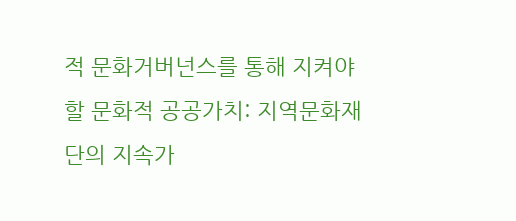적 문화거버넌스를 통해 지켜야 할 문화적 공공가치: 지역문화재단의 지속가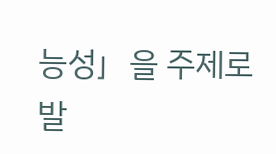능성」을 주제로 발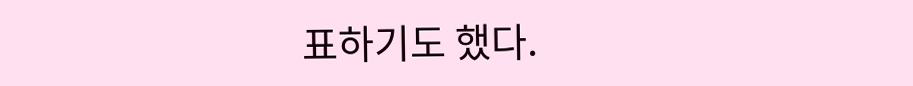표하기도 했다.